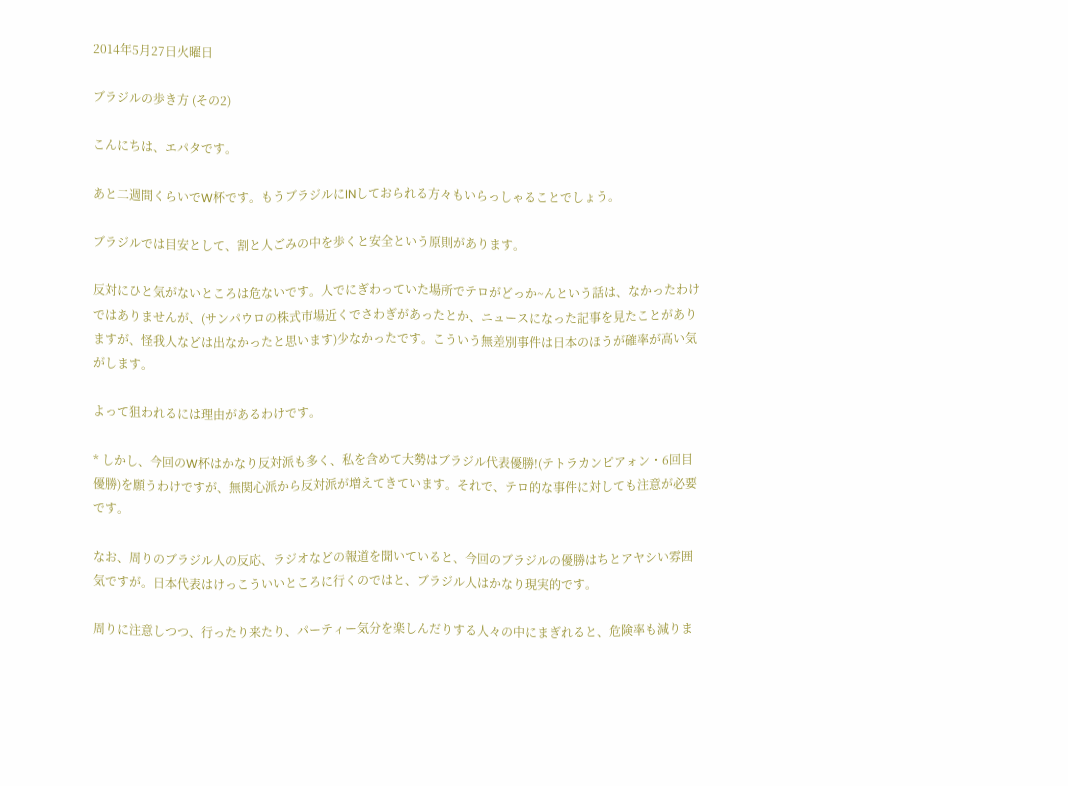2014年5月27日火曜日

ブラジルの歩き方 (その2)

こんにちは、エパタです。

あと二週間くらいでW杯です。もうブラジルにINしておられる方々もいらっしゃることでしょう。

ブラジルでは目安として、割と人ごみの中を歩くと安全という原則があります。

反対にひと気がないところは危ないです。人でにぎわっていた場所でテロがどっか~んという話は、なかったわけではありませんが、(サンパウロの株式市場近くでさわぎがあったとか、ニュースになった記事を見たことがありますが、怪我人などは出なかったと思います)少なかったです。こういう無差別事件は日本のほうが確率が高い気がします。

よって狙われるには理由があるわけです。

* しかし、今回のW杯はかなり反対派も多く、私を含めて大勢はブラジル代表優勝!(テトラカンピアォン・6回目優勝)を願うわけですが、無関心派から反対派が増えてきています。それで、テロ的な事件に対しても注意が必要です。

なお、周りのブラジル人の反応、ラジオなどの報道を聞いていると、今回のブラジルの優勝はちとアヤシい雰囲気ですが。日本代表はけっこういいところに行くのではと、ブラジル人はかなり現実的です。

周りに注意しつつ、行ったり来たり、パーティー気分を楽しんだりする人々の中にまぎれると、危険率も減りま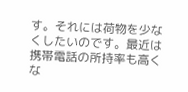す。それには荷物を少なくしたいのです。最近は携帯電話の所持率も高くな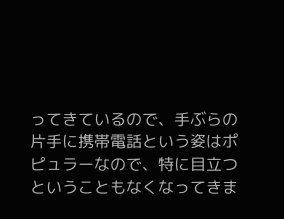ってきているので、手ぶらの片手に携帯電話という姿はポピュラーなので、特に目立つということもなくなってきま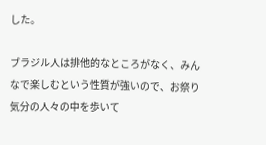した。

ブラジル人は排他的なところがなく、みんなで楽しむという性質が強いので、お祭り気分の人々の中を歩いて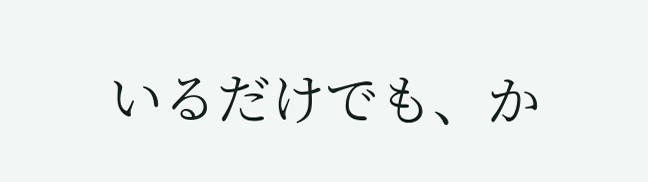いるだけでも、か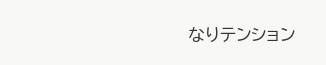なりテンション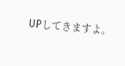UPしてきますよ。